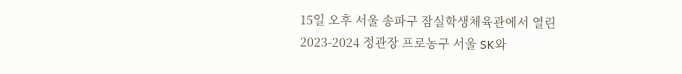15일 오후 서울 송파구 잠실학생체육관에서 열린 2023-2024 정관장 프로농구 서울 SK와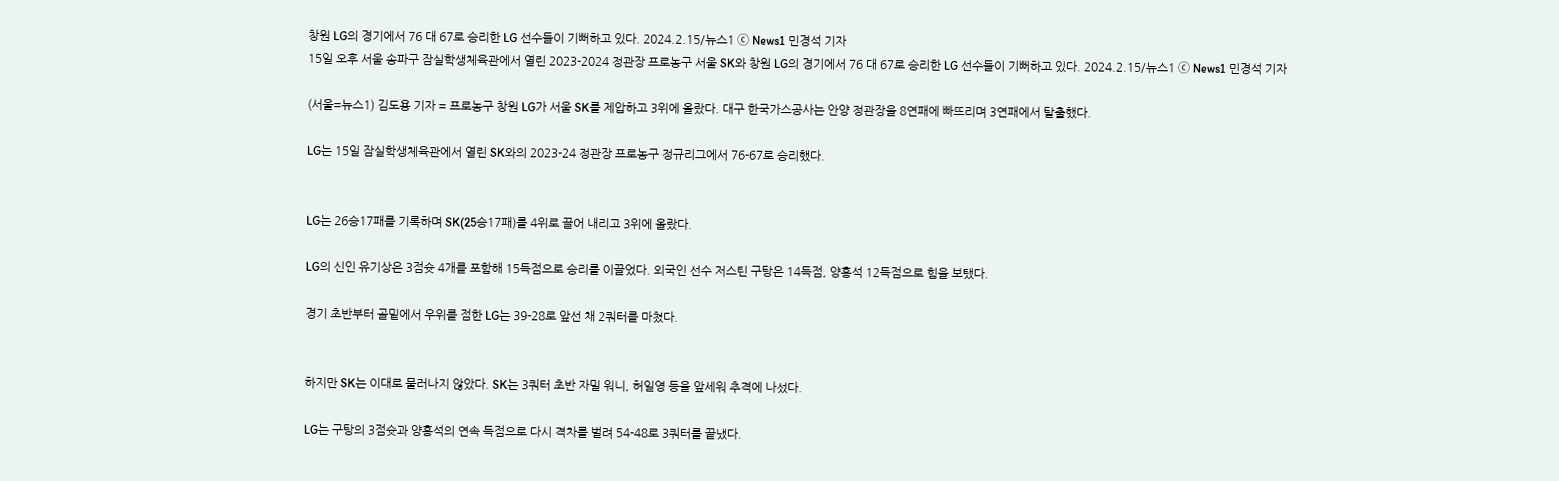창원 LG의 경기에서 76 대 67로 승리한 LG 선수들이 기뻐하고 있다. 2024.2.15/뉴스1 ⓒ News1 민경석 기자
15일 오후 서울 송파구 잠실학생체육관에서 열린 2023-2024 정관장 프로농구 서울 SK와 창원 LG의 경기에서 76 대 67로 승리한 LG 선수들이 기뻐하고 있다. 2024.2.15/뉴스1 ⓒ News1 민경석 기자

(서울=뉴스1) 김도용 기자 = 프로농구 창원 LG가 서울 SK를 제압하고 3위에 올랐다. 대구 한국가스공사는 안양 정관장을 8연패에 빠뜨리며 3연패에서 탈출했다.

LG는 15일 잠실학생체육관에서 열린 SK와의 2023-24 정관장 프로농구 정규리그에서 76-67로 승리했다.


LG는 26승17패를 기록하며 SK(25승17패)를 4위로 끌어 내리고 3위에 올랐다.

LG의 신인 유기상은 3점슛 4개를 포함해 15득점으로 승리를 이끌었다. 외국인 선수 저스틴 구탕은 14득점, 양홍석 12득점으로 힘을 보탰다.

경기 초반부터 골밑에서 우위를 점한 LG는 39-28로 앞선 채 2쿼터를 마쳤다.


하지만 SK는 이대로 물러나지 않았다. SK는 3쿼터 초반 자밀 워니, 허일영 등을 앞세워 추격에 나섰다.

LG는 구탕의 3점슛과 양홍석의 연속 득점으로 다시 격차를 벌려 54-48로 3쿼터를 끝냈다.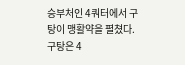승부처인 4쿼터에서 구탕이 맹활약을 펼쳤다. 구탕은 4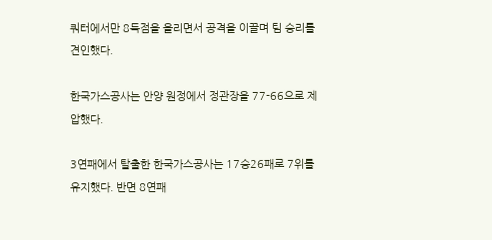쿼터에서만 8득점을 올리면서 공격을 이끌며 팀 승리를 견인했다.

한국가스공사는 안양 원정에서 정관장을 77-66으로 제압했다.

3연패에서 탈출한 한국가스공사는 17승26패로 7위를 유지했다. 반면 8연패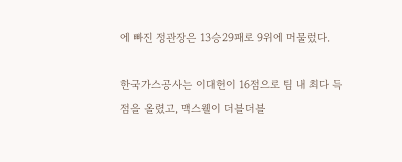에 빠진 정관장은 13승29패로 9위에 머물렀다.

한국가스공사는 이대헌이 16점으로 팀 내 최다 득점을 올렸고, 맥스웰이 더블더블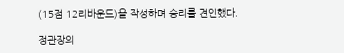(15점 12리바운드)을 작성하며 승리를 견인했다.

정관장의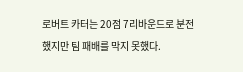로버트 카터는 20점 7리바운드로 분전했지만 팀 패배를 막지 못했다.